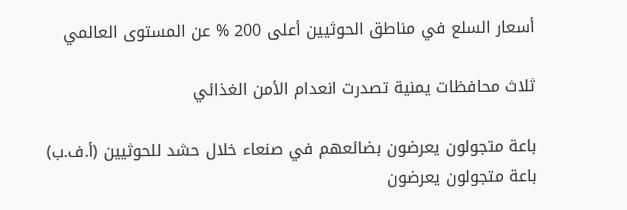أسعار السلع في مناطق الحوثيين أعلى 200 % عن المستوى العالمي

ثلاث محافظات يمنية تصدرت انعدام الأمن الغذائي

باعة متجولون يعرضون بضائعهم في صنعاء خلال حشد للحوثيين (أ.ف.ب)
باعة متجولون يعرضون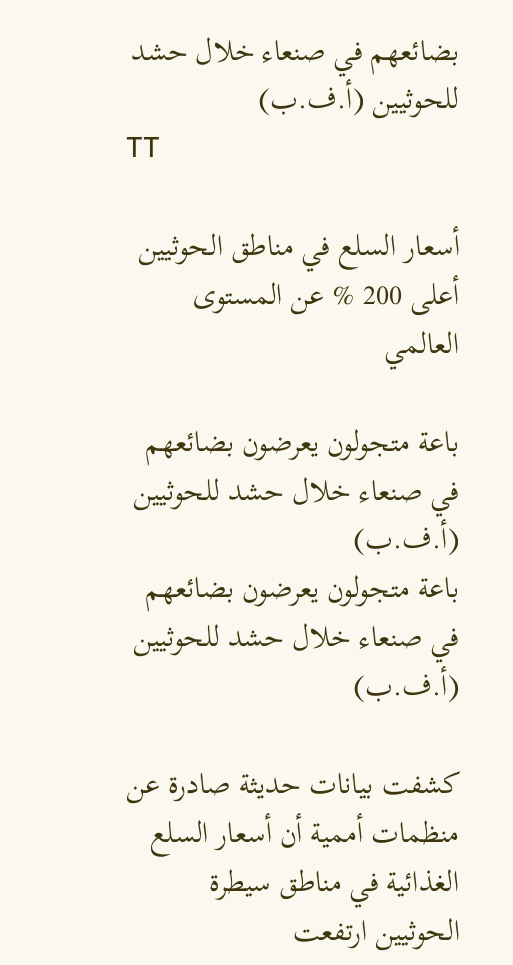بضائعهم في صنعاء خلال حشد للحوثيين (أ.ف.ب)
TT

أسعار السلع في مناطق الحوثيين أعلى 200 % عن المستوى العالمي

باعة متجولون يعرضون بضائعهم في صنعاء خلال حشد للحوثيين (أ.ف.ب)
باعة متجولون يعرضون بضائعهم في صنعاء خلال حشد للحوثيين (أ.ف.ب)

كشفت بيانات حديثة صادرة عن منظمات أممية أن أسعار السلع الغذائية في مناطق سيطرة الحوثيين ارتفعت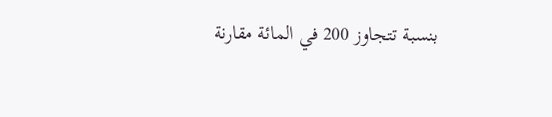بنسبة تتجاوز 200 في المائة مقارنة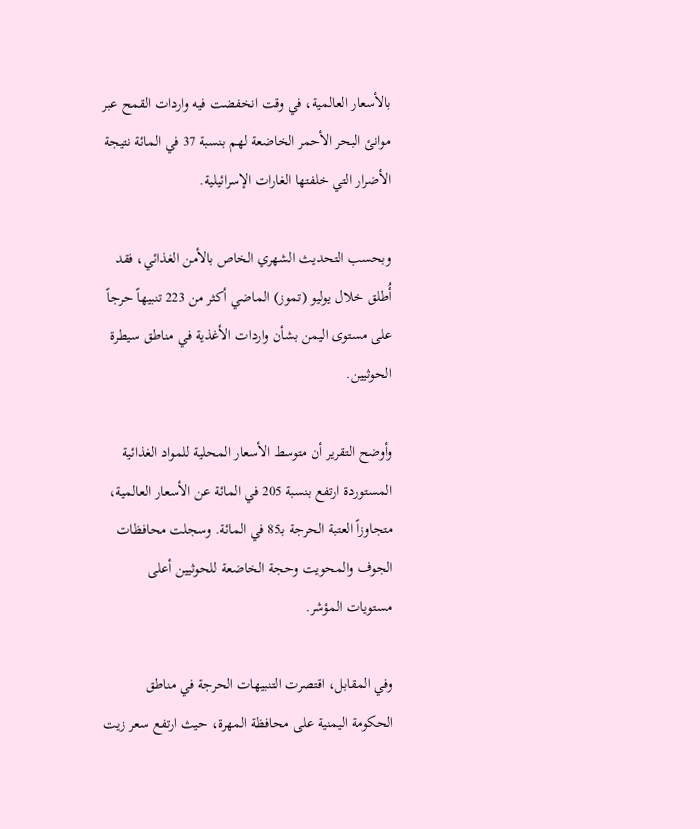بالأسعار العالمية، في وقت انخفضت فيه واردات القمح عبر موانئ البحر الأحمر الخاضعة لهم بنسبة 37 في المائة نتيجة الأضرار التي خلفتها الغارات الإسرائيلية.

وبحسب التحديث الشهري الخاص بالأمن الغذائي، فقد أُطلق خلال يوليو (تموز) الماضي أكثر من 223 تنبيهاً حرجاً على مستوى اليمن بشأن واردات الأغذية في مناطق سيطرة الحوثيين.

وأوضح التقرير أن متوسط الأسعار المحلية للمواد الغذائية المستوردة ارتفع بنسبة 205 في المائة عن الأسعار العالمية، متجاوزاً العتبة الحرجة بـ85 في المائة. وسجلت محافظات الجوف والمحويت وحجة الخاضعة للحوثيين أعلى مستويات المؤشر.

وفي المقابل، اقتصرت التنبيهات الحرجة في مناطق الحكومة اليمنية على محافظة المهرة، حيث ارتفع سعر زيت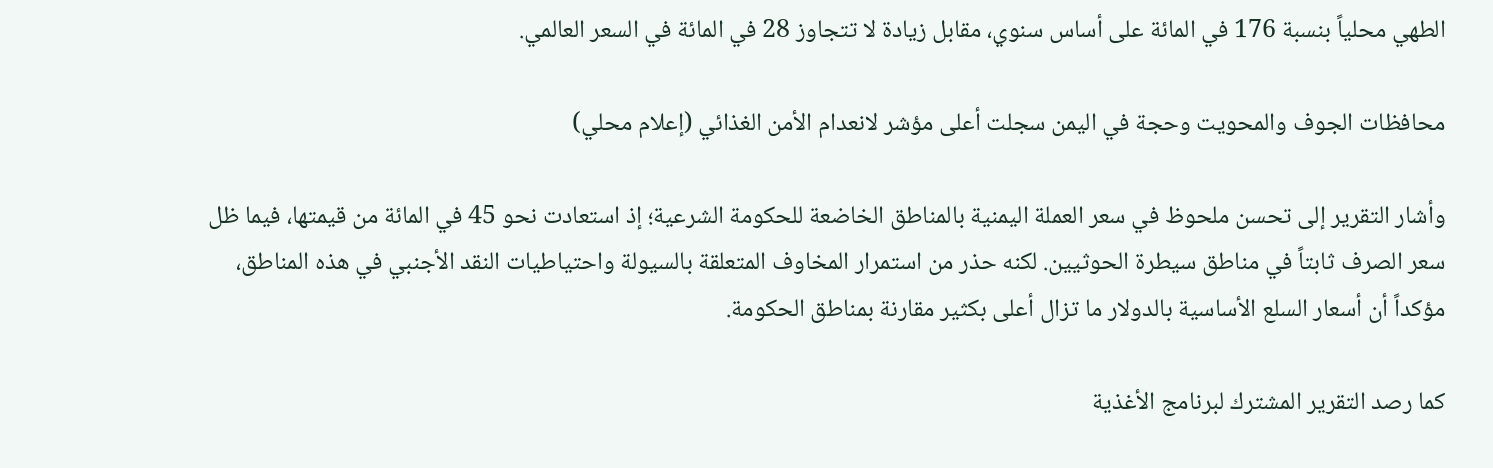الطهي محلياً بنسبة 176 في المائة على أساس سنوي، مقابل زيادة لا تتجاوز 28 في المائة في السعر العالمي.

محافظات الجوف والمحويت وحجة في اليمن سجلت أعلى مؤشر لانعدام الأمن الغذائي (إعلام محلي)

وأشار التقرير إلى تحسن ملحوظ في سعر العملة اليمنية بالمناطق الخاضعة للحكومة الشرعية؛ إذ استعادت نحو 45 في المائة من قيمتها، فيما ظل سعر الصرف ثابتاً في مناطق سيطرة الحوثيين. لكنه حذر من استمرار المخاوف المتعلقة بالسيولة واحتياطيات النقد الأجنبي في هذه المناطق، مؤكداً أن أسعار السلع الأساسية بالدولار ما تزال أعلى بكثير مقارنة بمناطق الحكومة.

كما رصد التقرير المشترك لبرنامج الأغذية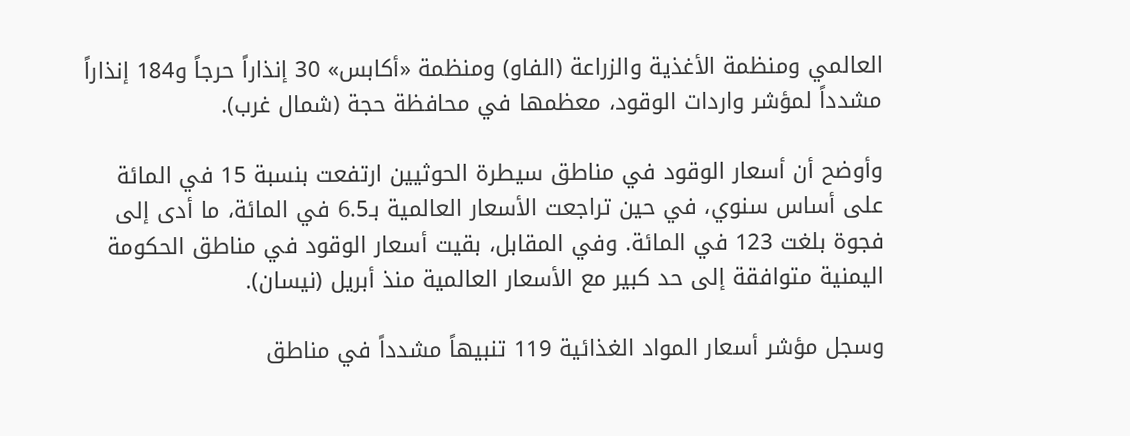العالمي ومنظمة الأغذية والزراعة (الفاو) ومنظمة «أكابس» 30 إنذاراً حرجاً و184 إنذاراً مشدداً لمؤشر واردات الوقود، معظمها في محافظة حجة (شمال غرب).

وأوضح أن أسعار الوقود في مناطق سيطرة الحوثيين ارتفعت بنسبة 15 في المائة على أساس سنوي، في حين تراجعت الأسعار العالمية بـ6.5 في المائة، ما أدى إلى فجوة بلغت 123 في المائة. وفي المقابل، بقيت أسعار الوقود في مناطق الحكومة اليمنية متوافقة إلى حد كبير مع الأسعار العالمية منذ أبريل (نيسان).

وسجل مؤشر أسعار المواد الغذائية 119 تنبيهاً مشدداً في مناطق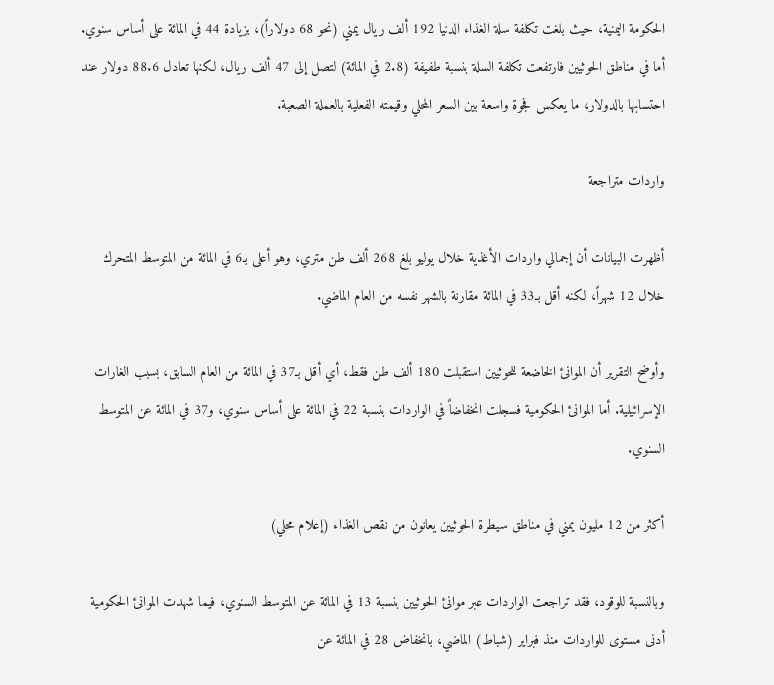الحكومة اليمنية، حيث بلغت تكلفة سلة الغذاء الدنيا 192 ألف ريال يمني (نحو 68 دولاراً)، بزيادة 44 في المائة على أساس سنوي. أما في مناطق الحوثيين فارتفعت تكلفة السلة بنسبة طفيفة (2.8 في المائة) لتصل إلى 47 ألف ريال، لكنها تعادل 88.6 دولار عند احتسابها بالدولار، ما يعكس فجوة واسعة بين السعر المحلي وقيمته الفعلية بالعملة الصعبة.

واردات متراجعة

أظهرت البيانات أن إجمالي واردات الأغذية خلال يوليو بلغ 268 ألف طن متري، وهو أعلى بـ6 في المائة من المتوسط المتحرك خلال 12 شهراً، لكنه أقل بـ33 في المائة مقارنة بالشهر نفسه من العام الماضي.

وأوضح التقرير أن الموانئ الخاضعة للحوثيين استقبلت 180 ألف طن فقط، أي أقل بـ37 في المائة من العام السابق، بسبب الغارات الإسرائيلية. أما الموانئ الحكومية فسجلت انخفاضاً في الواردات بنسبة 22 في المائة على أساس سنوي، و37 في المائة عن المتوسط السنوي.

أكثر من 12 مليون يمني في مناطق سيطرة الحوثيين يعانون من نقص الغذاء (إعلام محلي)

وبالنسبة للوقود، فقد تراجعت الواردات عبر موانئ الحوثيين بنسبة 13 في المائة عن المتوسط السنوي، فيما شهدت الموانئ الحكومية أدنى مستوى للواردات منذ فبراير (شباط) الماضي، بانخفاض 28 في المائة عن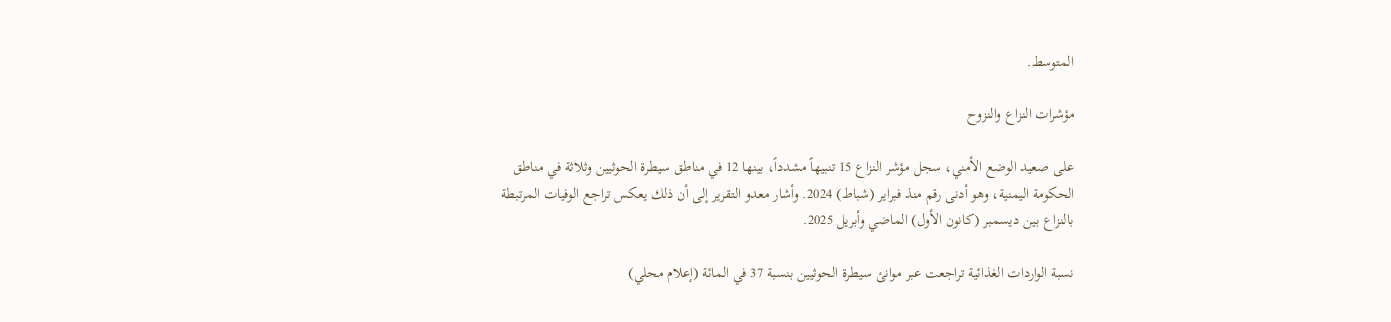المتوسط.

مؤشرات النزاع والنزوح

على صعيد الوضع الأمني، سجل مؤشر النزاع 15 تنبيهاً مشدداً، بينها 12 في مناطق سيطرة الحوثيين وثلاثة في مناطق الحكومة اليمنية، وهو أدنى رقم منذ فبراير (شباط) 2024. وأشار معدو التقرير إلى أن ذلك يعكس تراجع الوفيات المرتبطة بالنزاع بين ديسمبر (كانون الأول) الماضي وأبريل 2025.

نسبة الواردات الغذائية تراجعت عبر موانئ سيطرة الحوثيين بنسبة 37 في المائة (إعلام محلي)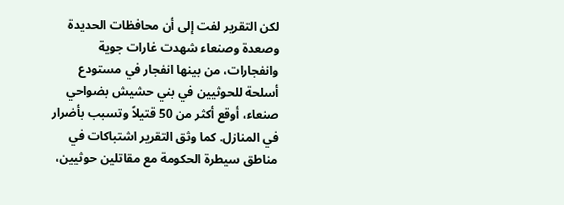لكن التقرير لفت إلى أن محافظات الحديدة وصعدة وصنعاء شهدت غارات جوية وانفجارات، من بينها انفجار في مستودع أسلحة للحوثيين في بني حشيش بضواحي صنعاء، أوقع أكثر من 50 قتيلاً وتسبب بأضرار في المنازل. كما وثق التقرير اشتباكات في مناطق سيطرة الحكومة مع مقاتلين حوثيين،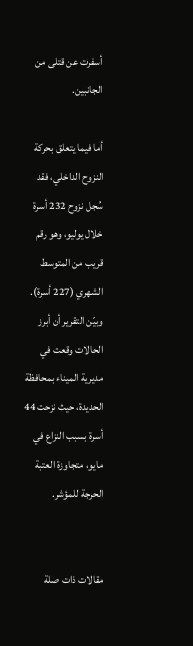أسفرت عن قتلى من الجانبين.

أما فيما يتعلق بحركة النزوح الداخلي، فقد سُجل نزوح 232 أسرة خلال يوليو، وهو رقم قريب من المتوسط الشهري (227 أسرة). وبيّن التقرير أن أبرز الحالات وقعت في مديرية الميناء بمحافظة الحديدة، حيث نزحت 44 أسرة بسبب النزاع في مايو، متجاوزة العتبة الحرجة للمؤشر.


مقالات ذات صلة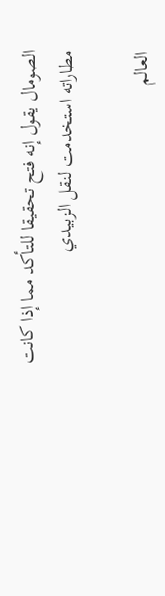الصومال يقول إنه فتح تحقيقا للتأكد مما إذا كانت مطاراته استخدمت لنقل الزبيدي

العالم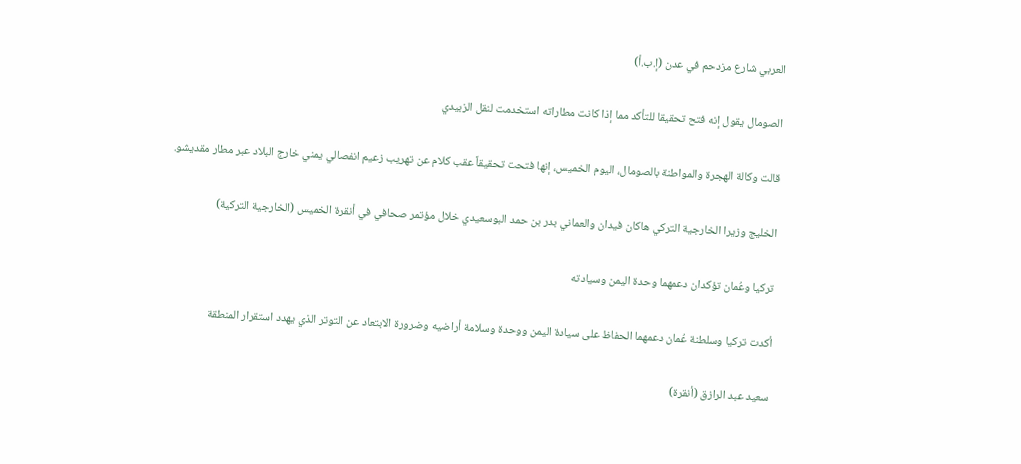العربي شارع مزدحم في عدن (إ.ب.أ)

الصومال يقول إنه فتح تحقيقا للتأكد مما إذا كانت مطاراته استخدمت لنقل الزبيدي

قالت وكالة الهجرة والمواطنة ‌بالصومال، اليوم الخميس، إنها فتحت تحقيقاً عقب كلام عن تهريب زعيم انفصالي يمني خارج البلاد عبر مطار مقديشو.

الخليج وزيرا الخارجية التركي هاكان فيدان والعماني بدر بن حمد البوسعيدي خلال مؤتمر صحافي في أنقرة الخميس (الخارجية التركية)

تركيا وعُمان تؤكدان دعمهما وحدة اليمن وسيادته

أكدت تركيا وسلطنة عُمان دعمهما الحفاظ على سيادة اليمن ووحدة وسلامة أراضيه وضرورة الابتعاد عن التوتر الذي يهدد استقرار المنطقة

سعيد عبد الرازق (أنقرة)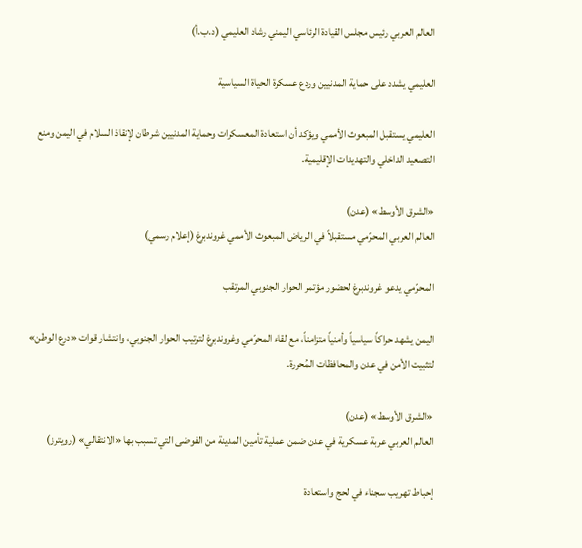العالم العربي رئيس مجلس القيادة الرئاسي اليمني رشاد العليمي (د.ب.أ)

العليمي يشدد على حماية المدنيين وردع عسكرة الحياة السياسية

العليمي يستقبل المبعوث الأممي ويؤكد أن استعادة المعسكرات وحماية المدنيين شرطان لإنقاذ السلام في اليمن ومنع التصعيد الداخلي والتهديدات الإقليمية.

«الشرق الأوسط» (عدن)
العالم العربي المحرّمي مستقبلاً في الرياض المبعوث الأممي غروندبرغ (إعلام رسمي)

المحرّمي يدعو غروندبرغ لحضور مؤتمر الحوار الجنوبي المرتقب

اليمن يشهد حراكاً سياسياً وأمنياً متزامناً، مع لقاء المحرّمي وغروندبرغ لترتيب الحوار الجنوبي، وانتشار قوات «درع الوطن» لتثبيت الأمن في عدن والمحافظات المُحررة.

«الشرق الأوسط» (عدن)
العالم العربي عربة عسكرية في عدن ضمن عملية تأمين المدينة من الفوضى التي تسبب بها «الانتقالي» (رويترز)

إحباط تهريب سجناء في لحج واستعادة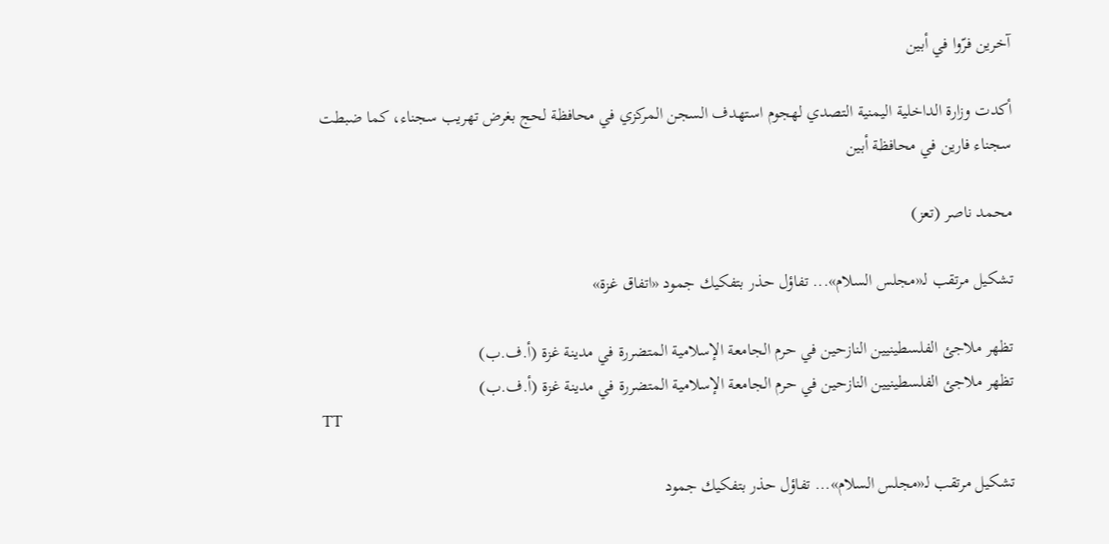آخرين فرّوا في أبين

أكدت وزارة الداخلية اليمنية التصدي لهجوم استهدف السجن المركزي في محافظة لحج بغرض تهريب سجناء، كما ضبطت سجناء فارين في محافظة أبين

محمد ناصر (تعز)

تشكيل مرتقب لـ«مجلس السلام»... تفاؤل حذر بتفكيك جمود «اتفاق غزة»

تظهر ملاجئ الفلسطينيين النازحين في حرم الجامعة الإسلامية المتضررة في مدينة غزة (أ.ف.ب)
تظهر ملاجئ الفلسطينيين النازحين في حرم الجامعة الإسلامية المتضررة في مدينة غزة (أ.ف.ب)
TT

تشكيل مرتقب لـ«مجلس السلام»... تفاؤل حذر بتفكيك جمود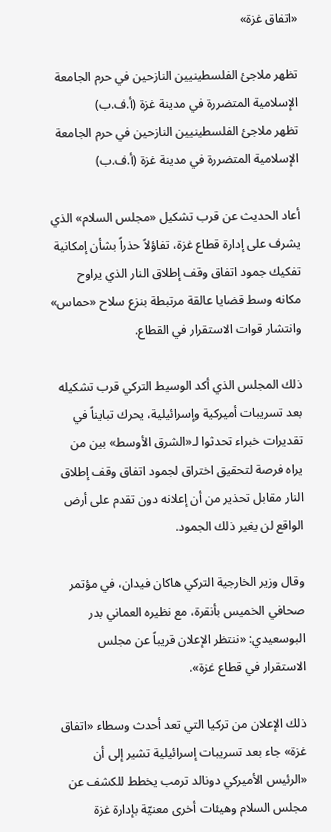«اتفاق غزة»

تظهر ملاجئ الفلسطينيين النازحين في حرم الجامعة الإسلامية المتضررة في مدينة غزة (أ.ف.ب)
تظهر ملاجئ الفلسطينيين النازحين في حرم الجامعة الإسلامية المتضررة في مدينة غزة (أ.ف.ب)

أعاد الحديث عن قرب تشكيل «مجلس السلام» الذي يشرف على إدارة قطاع غزة، تفاؤلاً حذراً بشأن إمكانية تفكيك جمود اتفاق وقف إطلاق النار الذي يراوح مكانه وسط قضايا عالقة مرتبطة بنزع سلاح «حماس» وانتشار قوات الاستقرار في القطاع.

ذلك المجلس الذي أكد الوسيط التركي قرب تشكيله بعد تسريبات أميركية وإسرائيلية، يحرك تبايناً في تقديرات خبراء تحدثوا لـ«الشرق الأوسط» بين من يراه فرصة لتحقيق اختراق لجمود اتفاق وقف إطلاق النار مقابل تحذير من أن إعلانه دون تقدم على أرض الواقع لن يغير ذلك الجمود.

وقال وزير الخارجية التركي هاكان فيدان، في مؤتمر صحافي الخميس بأنقرة، مع نظيره العماني بدر البوسعيدي: «ننتظر الإعلان قريباً عن مجلس الاستقرار في قطاع غزة».

ذلك الإعلان من تركيا التي تعد أحدث وسطاء «اتفاق غزة» جاء بعد تسريبات إسرائيلية تشير إلى أن «الرئيس الأميركي دونالد ترمب يخطط للكشف عن مجلس السلام وهيئات أخرى معنيّة بإدارة غزة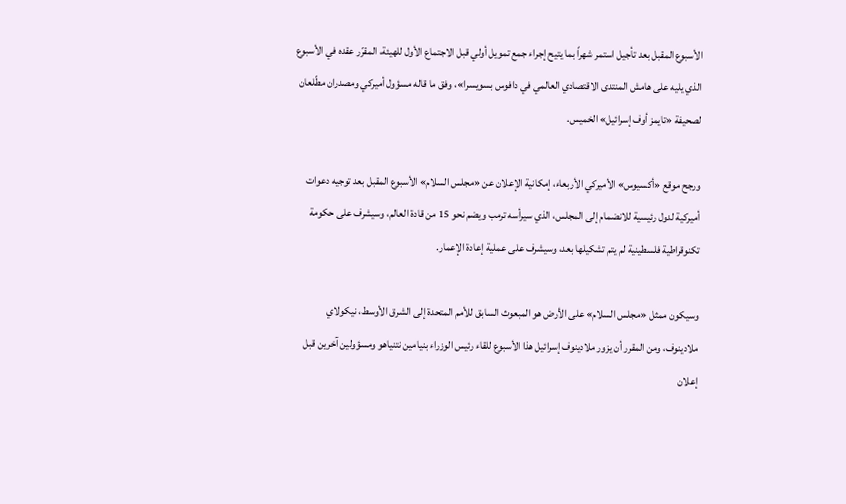الأسبوع المقبل بعد تأجيل استمر شهراً بما يتيح إجراء جمع تمويل أولي قبل الاجتماع الأول للهيئة، المقرّر عقده في الأسبوع الذي يليه على هامش المنتدى الاقتصادي العالمي في دافوس بسويسرا»، وفق ما قاله مسؤول أميركي ومصدران مطّلعان لصحيفة «تايمز أوف إسرائيل» الخميس.

ورجح موقع «أكسيوس» الأميركي الأربعاء، إمكانية الإعلان عن «مجلس السلام» الأسبوع المقبل بعد توجيه دعوات أميركية لدول رئيسية للانضمام إلى المجلس، الذي سيرأسه ترمب ويضم نحو 15 من قادة العالم، وسيشرف على حكومة تكنوقراطية فلسطينية لم يتم تشكيلها بعد، وسيشرف على عملية إعادة الإعمار.

وسيكون ممثل «مجلس السلام» على الأرض هو المبعوث السابق للأمم المتحدة إلى الشرق الأوسط، نيكولاي ملادينوف، ومن المقرر أن يزور ملادينوف إسرائيل هذا الأسبوع للقاء رئيس الوزراء بنيامين نتنياهو ومسؤولين آخرين قبل إعلان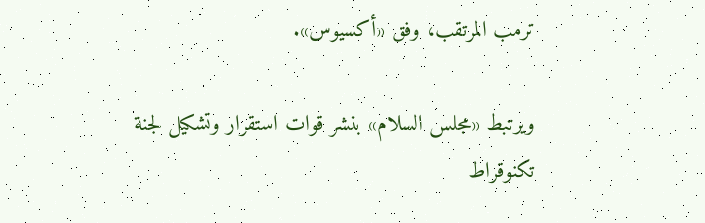ترمب المرتقب، وفق «أكسيوس».

ويرتبط «مجلس السلام» بنشر قوات استقرار وتشكيل لجنة تكنوقراط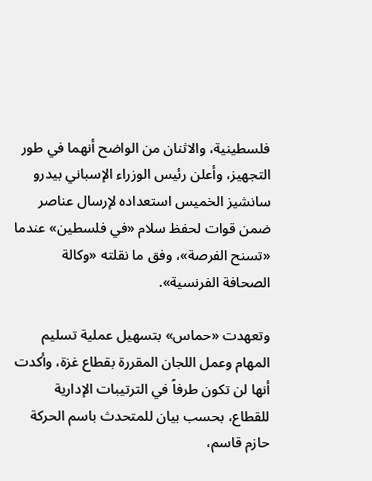فلسطينية، والاثنان من الواضح أنهما في طور التجهيز، وأعلن رئيس الوزراء الإسباني بيدرو سانشيز الخميس استعداده لإرسال عناصر ضمن قوات لحفظ سلام «في فلسطين» عندما «تسنح الفرصة»، وفق ما نقلته «وكالة الصحافة الفرنسية».

وتعهدت «حماس» بتسهيل عملية تسليم المهام وعمل اللجان المقررة بقطاع غزة، وأكدت أنها لن تكون طرفاً في الترتيبات الإدارية للقطاع، بحسب بيان للمتحدث باسم الحركة حازم قاسم،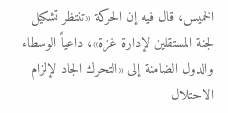الخميس، قال فيه إن الحركة «تنتظر تشكيل لجنة المستقلين لإدارة غزة»، داعياً الوسطاء والدول الضامنة إلى «التحرك الجاد لإلزام الاحتلال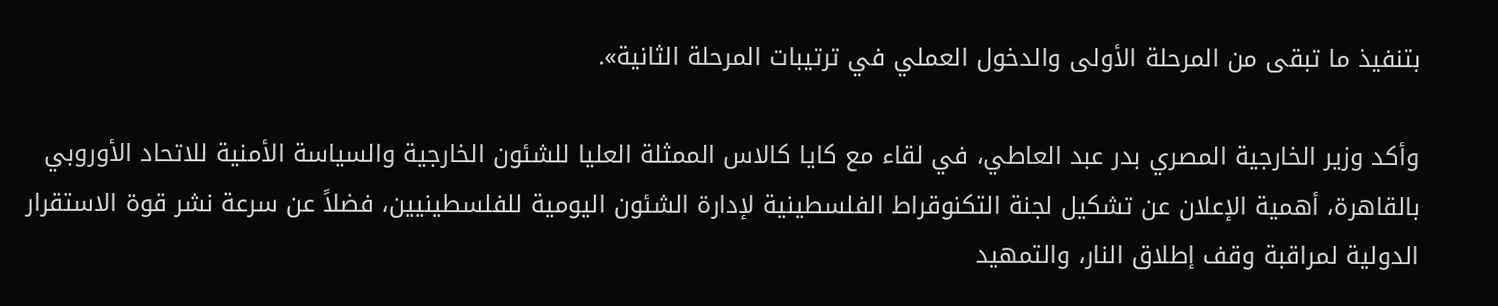بتنفيذ ما تبقى من المرحلة الأولى والدخول العملي في ترتيبات المرحلة الثانية».

وأكد وزير الخارجية المصري بدر عبد العاطي، في لقاء مع كايا كالاس الممثلة العليا للشئون الخارجية والسياسة الأمنية للاتحاد الأوروبي بالقاهرة، أهمية الإعلان عن تشكيل لجنة التكنوقراط الفلسطينية لإدارة الشئون اليومية للفلسطينيين، فضلاً عن سرعة نشر قوة الاستقرار الدولية لمراقبة وقف إطلاق النار، والتمهيد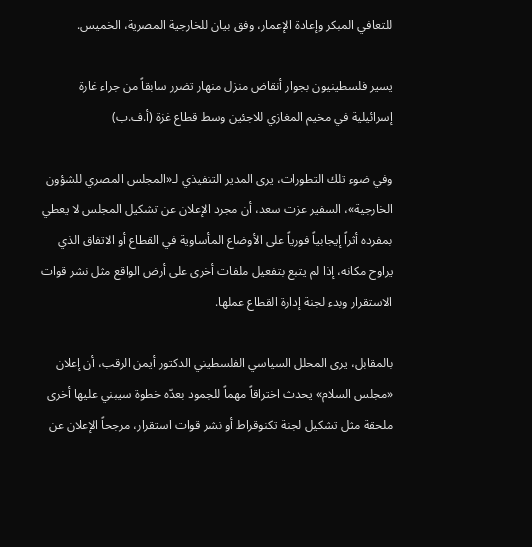للتعافي المبكر وإعادة الإعمار، وفق بيان للخارجية المصرية، الخميس.

يسير فلسطينيون بجوار أنقاض منزل منهار تضرر سابقاً من جراء غارة إسرائيلية في مخيم المغازي للاجئين وسط قطاع غزة (أ.ف.ب)

وفي ضوء تلك التطورات، يرى المدير التنفيذي لـ«المجلس المصري للشؤون الخارجية»، السفير عزت سعد، أن مجرد الإعلان عن تشكيل المجلس لا يعطي بمفرده أثراً إيجابياً فورياً على الأوضاع المأساوية في القطاع أو الاتفاق الذي يراوح مكانه، إذا لم يتبع بتفعيل ملفات أخرى على أرض الواقع مثل نشر قوات الاستقرار وبدء لجنة إدارة القطاع عملها.

بالمقابل، يرى المحلل السياسي الفلسطيني الدكتور أيمن الرقب، أن إعلان «مجلس السلام» يحدث اختراقاً مهماً للجمود بعدّه خطوة سيبني عليها أخرى ملحقة مثل تشكيل لجنة تكنوقراط أو نشر قوات استقرار، مرجحاً الإعلان عن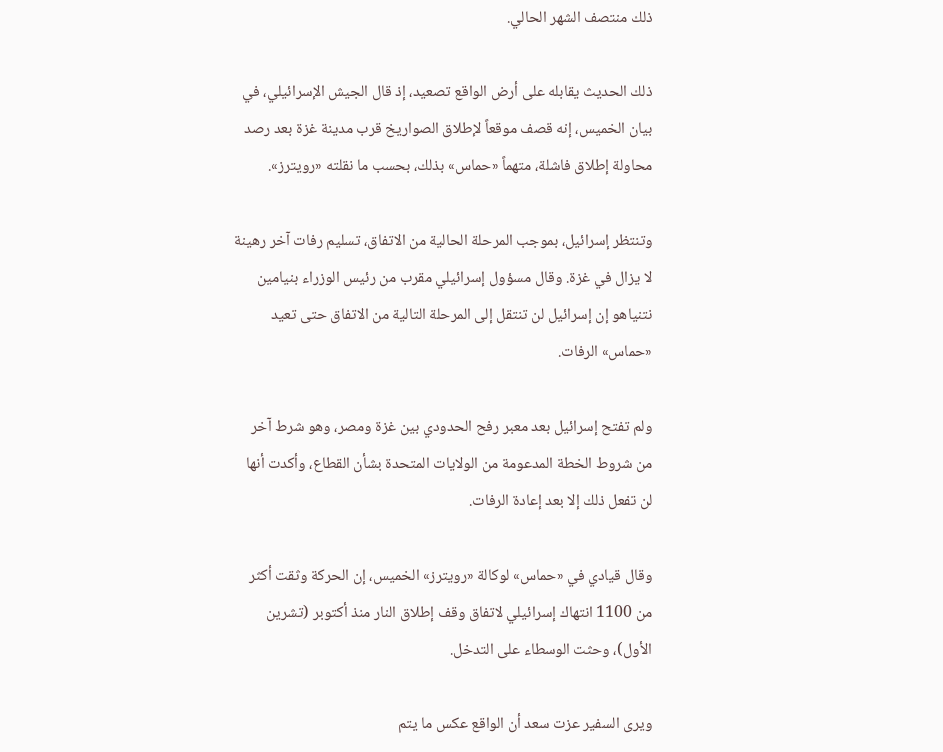ذلك منتصف الشهر الحالي.

ذلك الحديث يقابله على أرض الواقع تصعيد، إذ قال الجيش الإسرائيلي، في بيان الخميس، إنه قصف موقعاً لإطلاق الصواريخ قرب مدينة غزة بعد رصد محاولة إطلاق فاشلة، متهماً «حماس» بذلك، بحسب ما نقلته «رويترز».

وتنتظر إسرائيل، بموجب المرحلة الحالية من الاتفاق، تسليم رفات آخر رهينة لا يزال في غزة. وقال مسؤول إسرائيلي مقرب من رئيس الوزراء بنيامين نتنياهو إن إسرائيل لن تنتقل إلى المرحلة التالية من الاتفاق حتى تعيد «حماس» الرفات.

ولم تفتح إسرائيل بعد معبر رفح الحدودي بين غزة ومصر، وهو شرط آخر من شروط الخطة المدعومة من الولايات المتحدة بشأن القطاع، وأكدت أنها لن تفعل ذلك إلا بعد إعادة الرفات.

وقال قيادي في «حماس» لوكالة «رويترز» الخميس، إن الحركة وثقت أكثر من 1100 انتهاك إسرائيلي لاتفاق وقف إطلاق النار منذ أكتوبر (تشرين الأول)، وحثت الوسطاء على التدخل.

ويرى السفير عزت سعد أن الواقع عكس ما يتم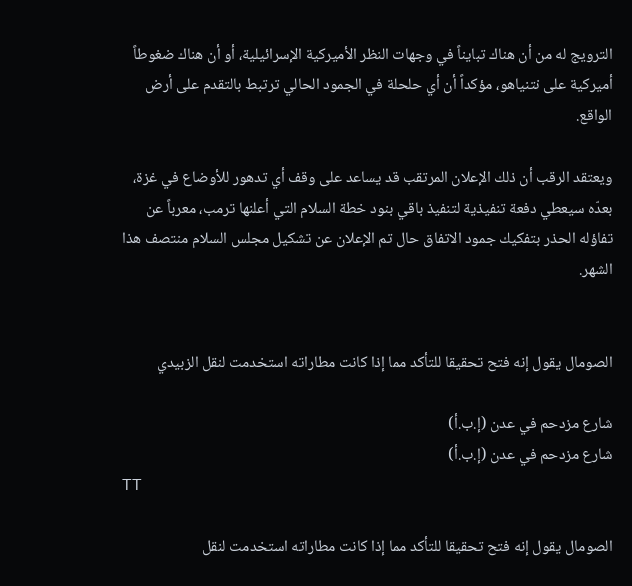الترويج له من أن هناك تبايناً في وجهات النظر الأميركية الإسرائيلية، أو أن هناك ضغوطاً أميركية على نتنياهو، مؤكداً أن أي حلحلة في الجمود الحالي ترتبط بالتقدم على أرض الواقع.

ويعتقد الرقب أن ذلك الإعلان المرتقب قد يساعد على وقف أي تدهور للأوضاع في غزة، بعدّه سيعطي دفعة تنفيذية لتنفيذ باقي بنود خطة السلام التي أعلنها ترمب، معرباً عن تفاؤله الحذر بتفكيك جمود الاتفاق حال تم الإعلان عن تشكيل مجلس السلام منتصف هذا الشهر.


الصومال يقول إنه فتح تحقيقا للتأكد مما إذا كانت مطاراته استخدمت لنقل الزبيدي

شارع مزدحم في عدن (إ.ب.أ)
شارع مزدحم في عدن (إ.ب.أ)
TT

الصومال يقول إنه فتح تحقيقا للتأكد مما إذا كانت مطاراته استخدمت لنقل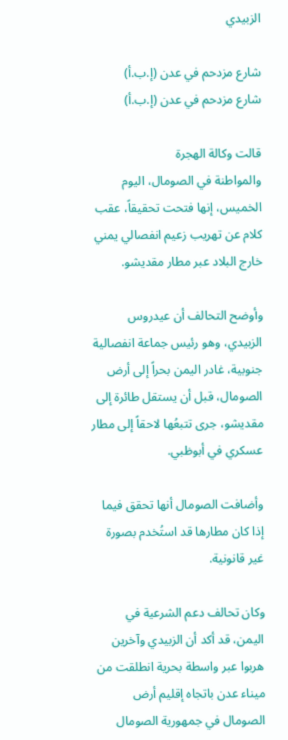الزبيدي

شارع مزدحم في عدن (إ.ب.أ)
شارع مزدحم في عدن (إ.ب.أ)

قالت وكالة الهجرة والمواطنة ‌في ‌الصومال، اليوم الخميس، إنها فتحت تحقيقاً، عقب كلام عن تهريب زعيم انفصالي يمني خارج البلاد عبر مطار مقديشو.

وأوضح التحالف أن عيدروس الزبيدي، وهو رئيس جماعة انفصالية جنوبية، غادر اليمن بحراً إلى أرض الصومال، قبل أن يستقل طائرة إلى مقديشو، جرى تتبعُها لاحقاً إلى مطار عسكري في أبوظبي.

وأضافت الصومال أنها تحقق فيما إذا كان مطارها قد استُخدم بصورة غير قانونية.

وكان تحالف دعم الشرعية في اليمن، قد أكد أن الزبيدي وآخرين هربوا عبر واسطة بحرية انطلقت من ميناء عدن باتجاه إقليم أرض الصومال في جمهورية الصومال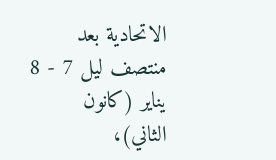الاتحادية بعد منتصف ليل 7 - 8 يناير (كانون الثاني)،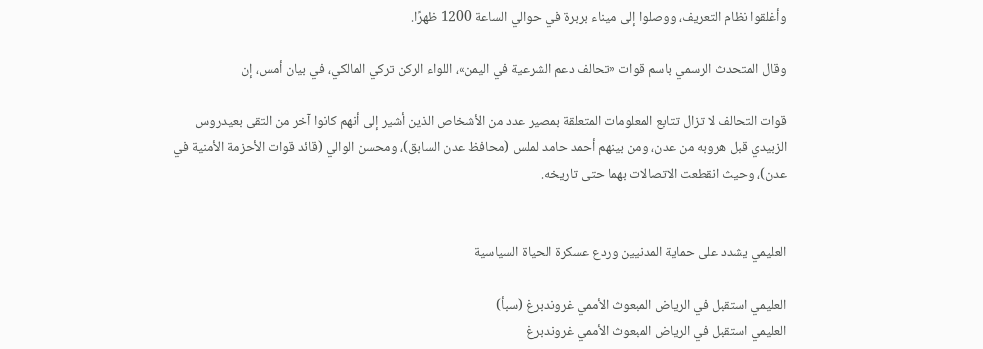وأغلقوا نظام التعريف، ووصلوا إلى ميناء بربرة في حوالي الساعة 1200 ظهرًا.

وقال المتحدث الرسمي باسم قوات «تحالف دعم الشرعية في اليمن»، اللواء الركن تركي المالكي، في بيان أمس، إن

قوات التحالف لا تزال تتابع المعلومات المتعلقة بمصير عدد من الأشخاص الذين أشير إلى أنهم كانوا آخر من التقى بعيدروس الزبيدي قبل هروبه من عدن، ومن بينهم أحمد حامد لملس (محافظ عدن السابق)، ومحسن الوالي (قائد قوات الأحزمة الأمنية في عدن)، وحيث انقطعت الاتصالات بهما حتى تاريخه.


العليمي يشدد على حماية المدنيين وردع عسكرة الحياة السياسية

العليمي استقبل في الرياض المبعوث الأممي غروندبرغ (سبأ)
العليمي استقبل في الرياض المبعوث الأممي غروندبرغ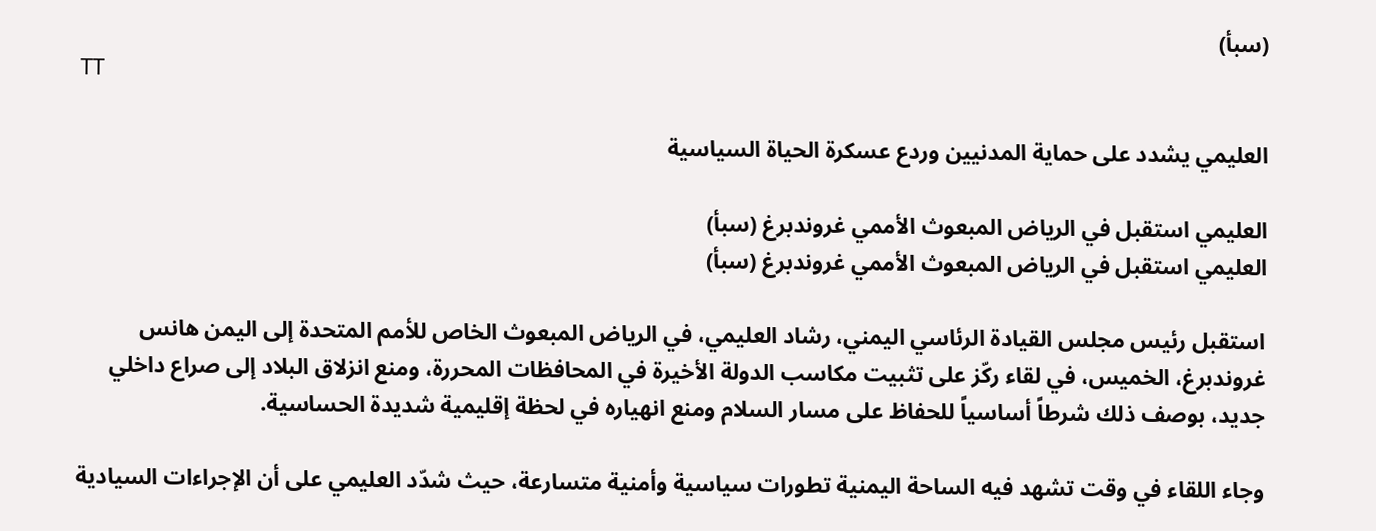(سبأ)
TT

العليمي يشدد على حماية المدنيين وردع عسكرة الحياة السياسية

العليمي استقبل في الرياض المبعوث الأممي غروندبرغ (سبأ)
العليمي استقبل في الرياض المبعوث الأممي غروندبرغ (سبأ)

استقبل رئيس مجلس القيادة الرئاسي اليمني، رشاد العليمي، في الرياض المبعوث الخاص للأمم المتحدة إلى اليمن هانس غروندبرغ، الخميس، في لقاء ركّز على تثبيت مكاسب الدولة الأخيرة في المحافظات المحررة، ومنع انزلاق البلاد إلى صراع داخلي جديد، بوصف ذلك شرطاً أساسياً للحفاظ على مسار السلام ومنع انهياره في لحظة إقليمية شديدة الحساسية.

وجاء اللقاء في وقت تشهد فيه الساحة اليمنية تطورات سياسية وأمنية متسارعة، حيث شدّد العليمي على أن الإجراءات السيادية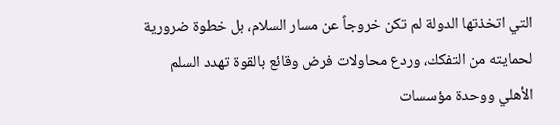التي اتخذتها الدولة لم تكن خروجاً عن مسار السلام، بل خطوة ضرورية لحمايته من التفكك، وردع محاولات فرض وقائع بالقوة تهدد السلم الأهلي ووحدة مؤسسات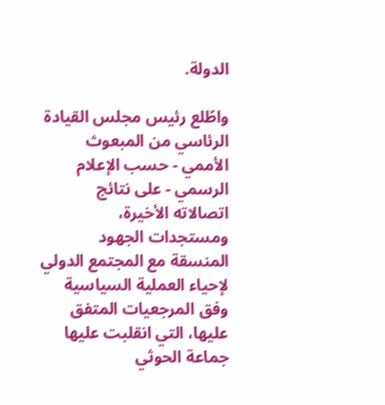الدولة.

واطّلع رئيس مجلس القيادة الرئاسي من المبعوث الأممي - حسب الإعلام الرسمي - على نتائج اتصالاته الأخيرة، ومستجدات الجهود المنسقة مع المجتمع الدولي لإحياء العملية السياسية وفق المرجعيات المتفق عليها، التي انقلبت عليها جماعة الحوثي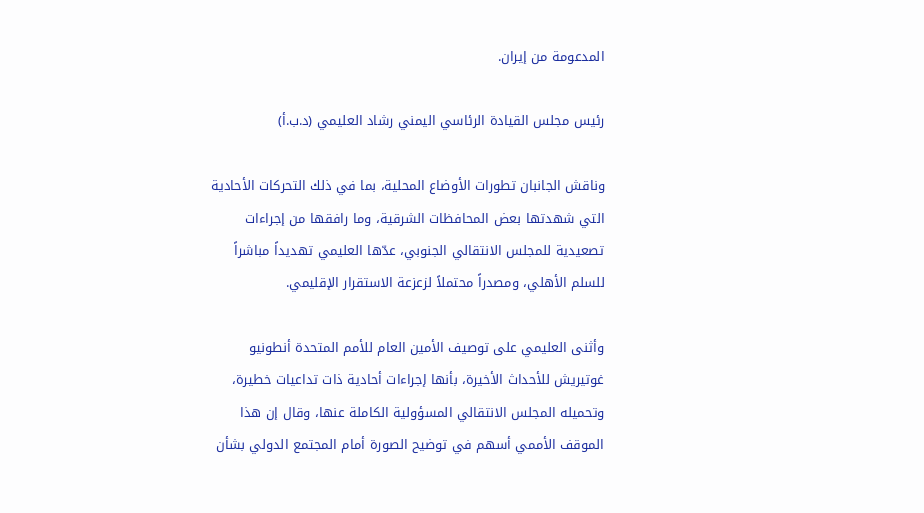المدعومة من إيران.

رئيس مجلس القيادة الرئاسي اليمني رشاد العليمي (د.ب.أ)

وناقش الجانبان تطورات الأوضاع المحلية، بما في ذلك التحركات الأحادية التي شهدتها بعض المحافظات الشرقية، وما رافقها من إجراءات تصعيدية للمجلس الانتقالي الجنوبي، عدّها العليمي تهديداً مباشراً للسلم الأهلي، ومصدراً محتملاً لزعزعة الاستقرار الإقليمي.

وأثنى العليمي على توصيف الأمين العام للأمم المتحدة أنطونيو غوتيريش للأحداث الأخيرة، بأنها إجراءات أحادية ذات تداعيات خطيرة، وتحميله المجلس الانتقالي المسؤولية الكاملة عنها، وقال إن هذا الموقف الأممي أسهم في توضيح الصورة أمام المجتمع الدولي بشأن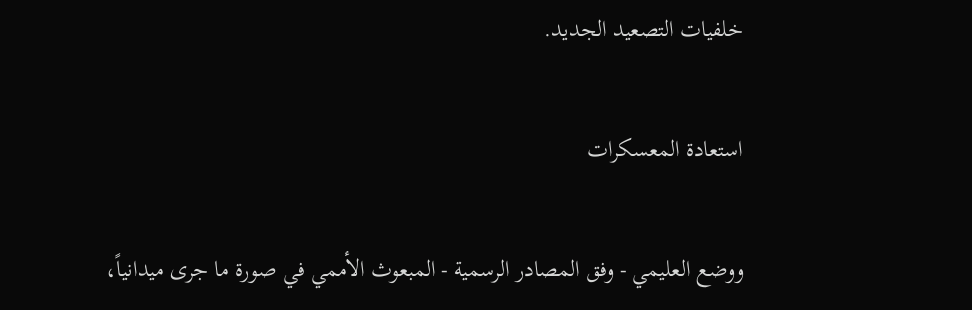خلفيات التصعيد الجديد.

استعادة المعسكرات

ووضع العليمي - وفق المصادر الرسمية - المبعوث الأممي في صورة ما جرى ميدانياً،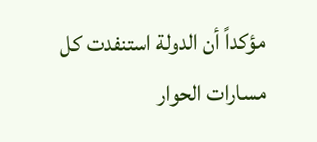مؤكداً أن الدولة استنفدت كل مسارات الحوار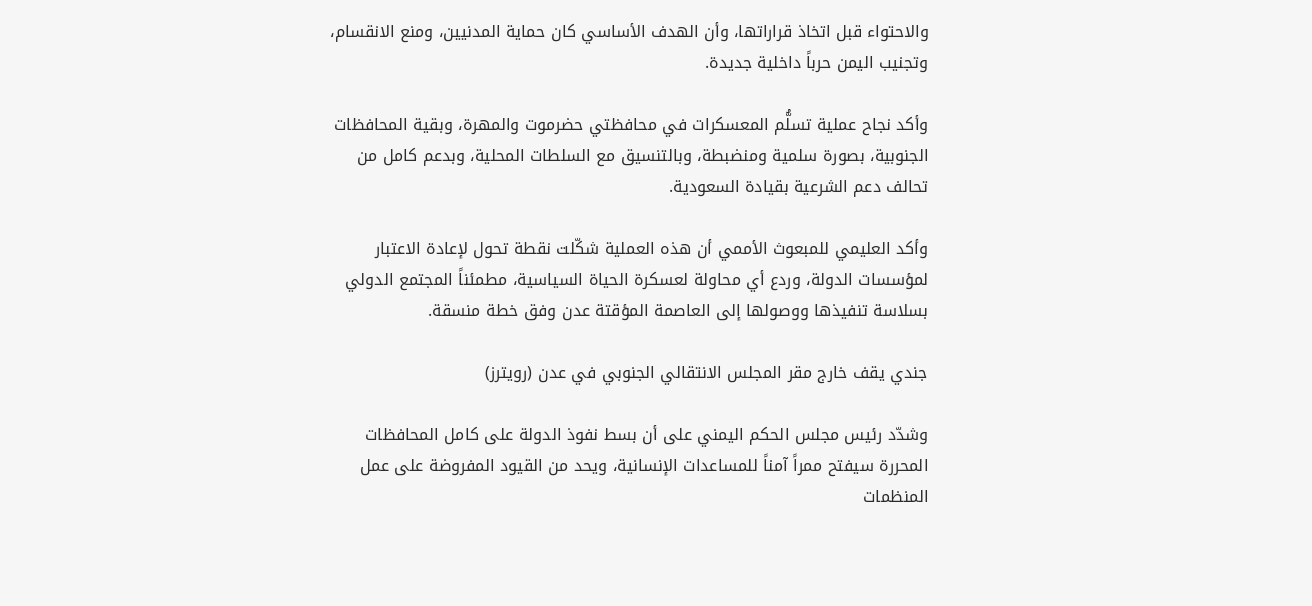والاحتواء قبل اتخاذ قراراتها، وأن الهدف الأساسي كان حماية المدنيين، ومنع الانقسام، وتجنيب اليمن حرباً داخلية جديدة.

وأكد نجاح عملية تسلُّم المعسكرات في محافظتي حضرموت والمهرة، وبقية المحافظات الجنوبية، بصورة سلمية ومنضبطة، وبالتنسيق مع السلطات المحلية، وبدعم كامل من تحالف دعم الشرعية بقيادة السعودية.

وأكد العليمي للمبعوث الأممي أن هذه العملية شكّلت نقطة تحول لإعادة الاعتبار لمؤسسات الدولة، وردع أي محاولة لعسكرة الحياة السياسية، مطمئناً المجتمع الدولي بسلاسة تنفيذها ووصولها إلى العاصمة المؤقتة عدن وفق خطة منسقة.

جندي يقف خارج مقر المجلس الانتقالي الجنوبي في عدن (رويترز)

وشدّد رئيس مجلس الحكم اليمني على أن بسط نفوذ الدولة على كامل المحافظات المحررة سيفتح ممراً آمناً للمساعدات الإنسانية، ويحد من القيود المفروضة على عمل المنظمات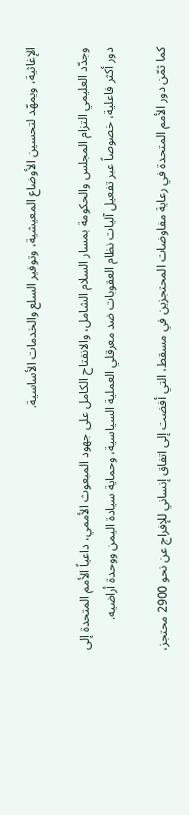الإغاثية، ويمهّد لتحسين الأوضاع المعيشية، وتوفير السلع والخدمات الأساسية.

وجدّد العليمي التزام المجلس والحكومة بمسار السلام الشامل، والانفتاح الكامل على جهود المبعوث الأممي، داعياً الأمم المتحدة إلى دور أكثر فاعلية، خصوصاً عبر تفعيل آليات نظام العقوبات ضد معرقلي العملية السياسية، وحماية سيادة اليمن ووحدة أراضيه.

كما ثمّن دور الأمم المتحدة في رعاية مفاوضات المحتجزين في مسقط، التي أفضت إلى اتفاق إنساني للإفراج عن نحو 2900 محتجز،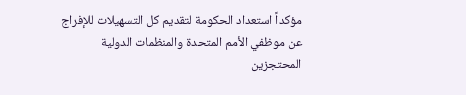مؤكداً استعداد الحكومة لتقديم كل التسهيلات للإفراج عن موظفي الأمم المتحدة والمنظمات الدولية المحتجزين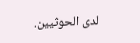لدى الحوثيين.